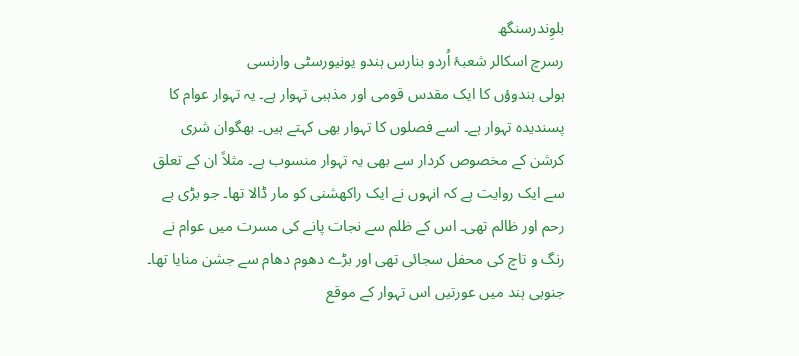بلوِندرسنگھ
رسرچ اسکالر شعبۂ اُردو بنارس ہندو یونیورسٹی وارنسی
ہولی ہندوؤں کا ایک مقدس قومی اور مذہبی تہوار ہے۔ یہ تہوار عوام کا پسندیدہ تہوار ہے۔ اسے فصلوں کا تہوار بھی کہتے ہیں۔ بھگوان شری کرشن کے مخصوص کردار سے بھی یہ تہوار منسوب ہے۔ مثلاً ان کے تعلق سے ایک روایت ہے کہ انہوں نے ایک راکھشنی کو مار ڈالا تھا۔ جو بڑی بے رحم اور ظالم تھی۔ اس کے ظلم سے نجات پانے کی مسرت میں عوام نے رنگ و تاچ کی محفل سجائی تھی اور بڑے دھوم دھام سے جشن منایا تھا۔ جنوبی ہند میں عورتیں اس تہوار کے موقع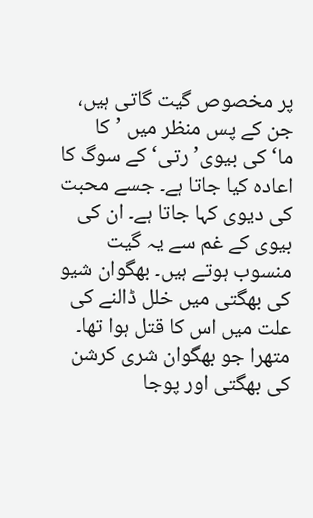پر مخصوص گیت گاتی ہیں، جن کے پس منظر میں ’کا ما‘کی بیوی’ رتی‘ کے سوگ کا اعادہ کیا جاتا ہے۔ جسے محبت کی دیوی کہا جاتا ہے۔ ان کی بیوی کے غم سے یہ گیت منسوب ہوتے ہیں۔ بھگوان شیو کی بھگتی میں خلل ڈالنے کی علت میں اس کا قتل ہوا تھا۔ متھرا جو بھگوان شری کرشن کی بھگتی اور پوجا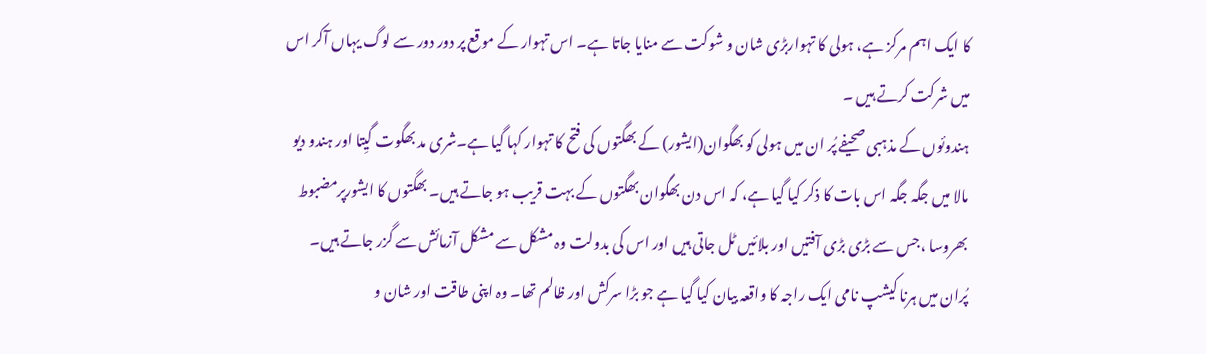کا ایک اہم مرکز ہے، ہولی کا تہواربڑی شان و شوکت سے منایا جاتا ہے۔ اس تہوار کے موقع پر دور دور سے لوگ یہاں آکر اس میں شرکت کرتے ہیں ۔
ہندوئوں کے مذہبی صحیفے پُر ان میں ہولی کو بھگوان(ایشور) کے بھگتوں کی فتح کا تہوار کہا گیا ہے۔شری مد بھگوت گیِتا اور ہندو دیو مالا میں جگہ جگہ اس بات کا ذکر کیا گیا ہے، کہ اس دن بھگوان بھگتوں کے بہت قریب ہو جاتے ہیں۔ بھگتوں کا ایشورپرمضبوط بھروسا ،جس سے بڑی بڑی آفتیں اور بلائیں ٹل جاتی ہیں اور اس کی بدولت وہ مشکل سے مشکل آزمائش سے گزر جاتے ہیں۔ پُران میں ہرنا کیشپ نامی ایک راجہ کا واقعہ بیان کیا گیا ہے جو بڑا سرکش اور ظالم تھا۔ وہ اپنی طاقت اور شان و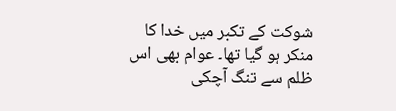شوکت کے تکبر میں خدا کا منکر ہو گیا تھا۔ عوام بھی اس ظلم سے تنگ آچکی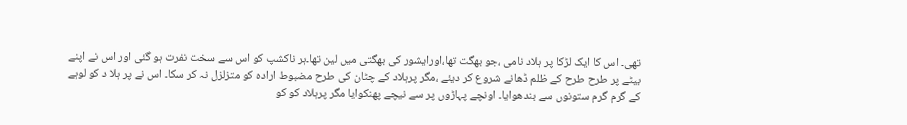تھی۔ اس کا ایک لڑکا پر ہلاد نامی ،جو بھگت تھا،اورایشور کی بھگتی میں لین تھا۔ہر ناکشپ کو اس سے سخت نفرت ہو گئی اور اس نے اپنے بیٹے پر طرح طرح کے ظلم ڈھانے شروع کر دیئے ،مگر پرہلاد کے چٹان کی طرح مضبوط ارادہ کو متزلزل نہ کر سکا۔ اس نے پر ہلا د کو لوہے کے گرم گرم ستونوں سے بندھوایا۔ اونچے پہاڑوں پر سے نیچے پھنکوایا مگر پرہلاد کو کو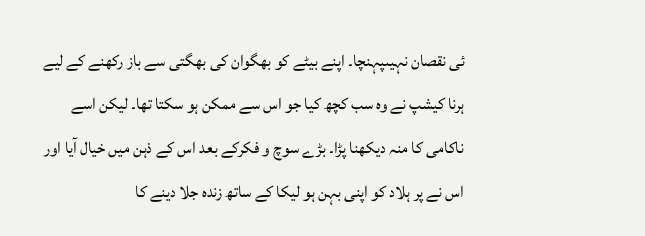ئی نقصان نہیںپہنچا۔ اپنے بیٹے کو بھگوان کی بھگتی سے باز رکھنے کے لیے ہرنا کیشپ نے وہ سب کچھ کیا جو اس سے ممکن ہو سکتا تھا۔ لیکن اسے ناکامی کا منہ دیکھنا پڑا۔ بڑے سوچ و فکرکے بعد اس کے ذہن میں خیال آیا اور اس نے پر ہلاد کو اپنی بہن ہو لیکا کے ساتھ زندہ جلا دینے کا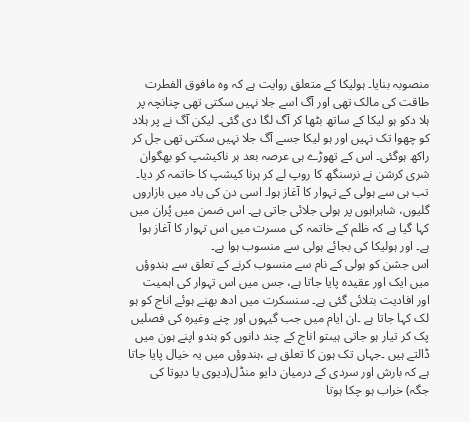منصوبہ بنایا۔ ہولیکا کے متعلق روایت ہے کہ وہ مافوق الفطرت طاقت کی مالک تھی اور آگ اسے جلا نہیں سکتی تھی چنانچہ پر ہلا دکو ہو لیکا کے ساتھ بٹھا کر آگ لگا دی گئی۔ لیکن آگ نے پر ہلاد کو چھوا تک نہیں اور ہو لیکا جسے آگ جلا نہیں سکتی تھی جل کر راکھ ہوگئی۔ اس کے تھوڑے ہی عرصہ بعد ہر ناکیشپ کو بھگوان شری کرشن نے نرسنگھ کا روپ لے کر ہرنا کیشپ کا خاتمہ کر دیا۔ تب ہی سے ہولی کے تہوار کا آغاز ہوا۔ اسی دن کی یاد میں بازاروں گلیوں، شاہراہوں پر ہولی جلائی جاتی ہے۔ اس ضمن میں پُران میں کہا گیا ہے کہ ظلم کے خاتمہ کی مسرت میں اس تہوار کا آغاز ہوا ہے۔ اور ہولیکا کی بجائے ہولی سے منسوب ہوا ہے۔
اس جشن کو ہولی کے نام سے منسوب کرنے کے تعلق سے ہندوؤں میں ایک اور عقیدہ پایا جاتا ہے، جس میں اس تہوار کی اہمیت اور افادیت بتلائی گئی ہے۔ سنسکرت میں ادھ بھنے ہوئے اناج کو ہو لک کہا جاتا ہے ۔ان ایام میں جب گیہوں اور چنے وغیرہ کی فصلیں پک کر تیار ہو جاتی ہیںتو اناج کے چند دانوں کو ہندو اپنے ہون میں ڈالتے ہیں ۔جہاں تک ہون کا تعلق ہے ،ہندوؤں میں یہ خیال پایا جاتا ہے کہ بارش اور سردی کے درمیان دایو منڈل(دیوی یا دیوتا کی جگہ) خراب ہو چکا ہوتا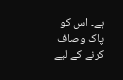ہے۔ اس کو پاک وصاف کرنے کے لیے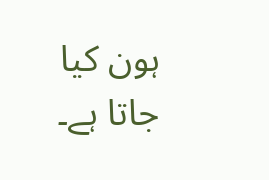ہون کیا جاتا ہے۔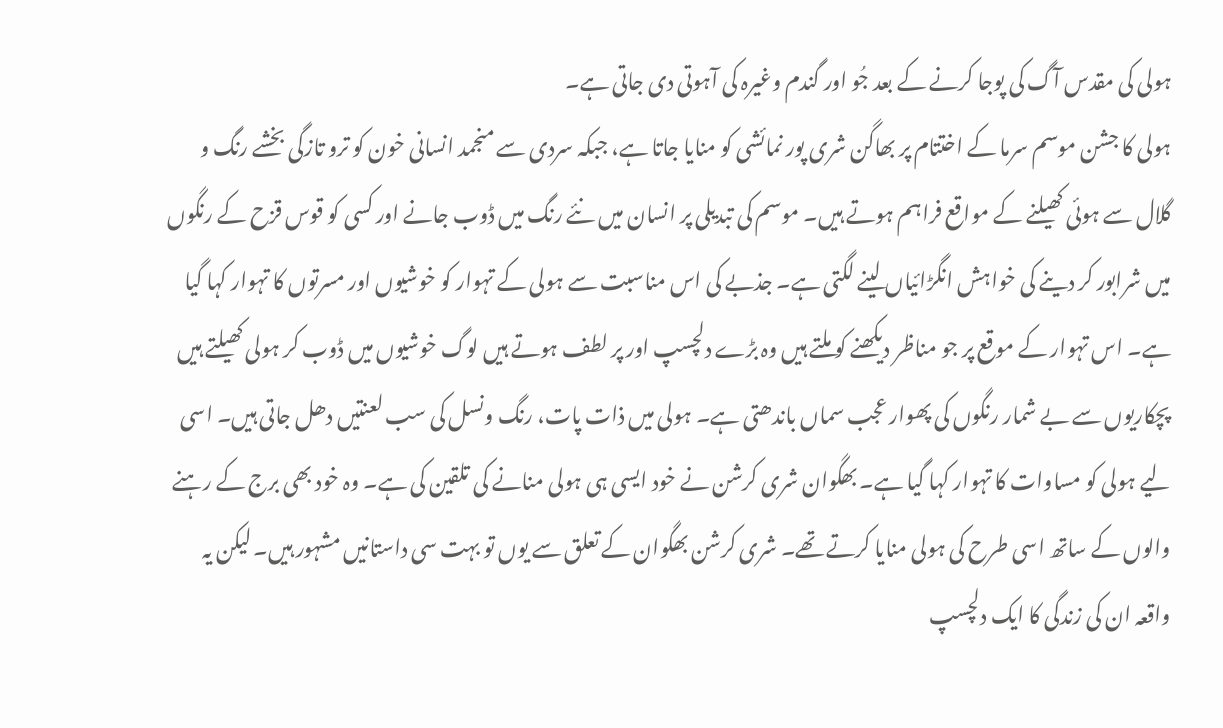ہولی کی مقدس آگ کی پوجا کرنے کے بعد جُو اور گندم وغیرہ کی آہوتی دی جاتی ہے۔
ہولی کا جشن موسم سرما کے اختتام پر بھاگن شری پور نمائشی کو منایا جاتا ہے، جبکہ سردی سے منجمد انسانی خون کو ترو تازگی بخشے رنگ و گلال سے ہوئی کھیلنے کے مواقع فراہم ہوتے ہیں۔ موسم کی تبدیلی پر انسان میں نئے رنگ میں ڈوب جانے اور کسی کو قوس قزح کے رنگوں میں شرابور کر دینے کی خواہش انگڑائیاں لینے لگتی ہے۔ جذبے کی اس مناسبت سے ہولی کے تہوار کو خوشیوں اور مسرتوں کا تہوار کہا گیا ہے۔ اس تہوار کے موقع پر جو مناظر دیکھنے کو ملتے ہیں وہ بڑے دلچسپ اور پر لطف ہوتے ہیں لوگ خوشیوں میں ڈوب کر ہولی کھیلتے ہیں پچکاریوں سے بے شمار رنگوں کی پھوار عجب سماں باندھتی ہے۔ ہولی میں ذات پات، رنگ ونسل کی سب لعنتیں دھل جاتی ہیں۔ اسی لیے ہولی کو مساوات کا تہوار کہا گیا ہے۔ بھگوان شری کرشن نے خود ایسی ہی ہولی منانے کی تلقین کی ہے۔ وہ خود بھی برج کے رہنے والوں کے ساتھ اسی طرح کی ہولی منایا کرتے تھے۔ شری کرشن بھگوان کے تعلق سے یوں تو بہت سی داستانیں مشہور ہیں۔ لیکن یہ واقعہ ان کی زندگی کا ایک دلچسپ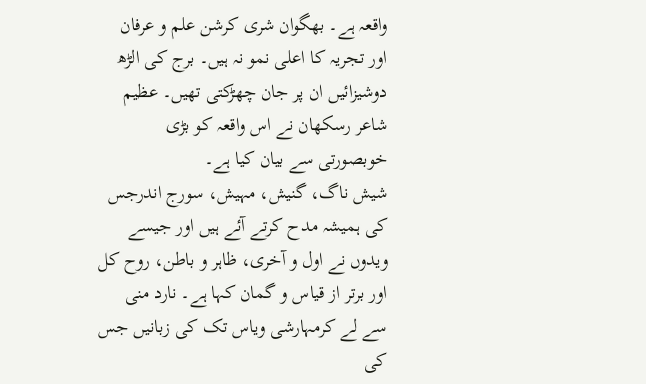واقعہ ہے۔ بھگوان شری کرشن علم و عرفان اور تجریہ کا اعلی نمو نہ ہیں۔ برج کی الڑھ دوشیزائیں ان پر جان چھڑکتی تھیں۔ عظیم شاعر رسکھان نے اس واقعہ کو بڑی خوبصورتی سے بیان کیا ہے۔
شیش ناگ، گنیش، مہیش، سورج اندرجس کی ہمیشہ مدح کرتے آئے ہیں اور جیسے ویدوں نے اول و آخری، ظاہر و باطن، روح کل اور برتر از قیاس و گمان کہا ہے۔ نارد منی سے لے کرمہارشی ویاس تک کی زبانیں جس کی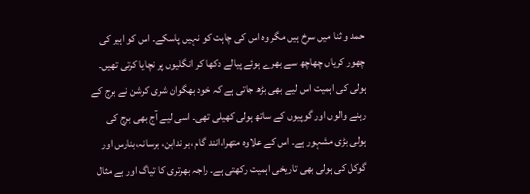حمد و ثنا میں سرخ ہیں مگر وہ اس کی چاہت کو نہیں پاسکے۔ اس کو اہیر کی چھور کریاں چھاچھ سے بھرے ہوئے پیالے دکھا کر انگلیوں پر نچایا کرتی تھیں۔
ہولی کی اہمیت اس لیے بھی بڑھ جاتی ہے کہ خود بھگوان شری کرشن نے برج کے رہنے والوں اور گوپیوں کے ساتھ ہولی کھیلی تھی۔ اسی لیے آج بھی برج کی ہولی بڑی مشہور ہے۔ اس کے علاوہ متھرا،انند گام ،بر ندابن، برسانہ،بنارس اور گوکل کی ہولی بھی تاریخی اہمیت رکھتی ہے۔ راجہ بھرتری کا تیاگ اور بے مثال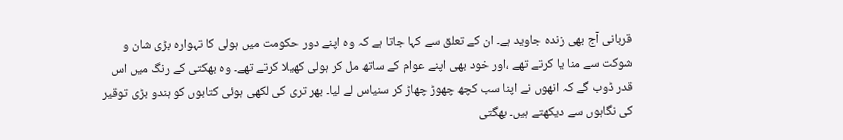قربانی آج بھی زندہ جاوید ہے۔ ان کے تعلق سے کہا جاتا ہے کہ وہ اپنے دور حکومت میں ہولی کا تہوارہ بڑی شان و شوکت سے منا یا کرتے تھے ،اور خود بھی اپنے عوام کے ساتھ مل کر ہولی کھیلا کرتے تھے۔ وہ بھکتی کے رنگ میں اس قدر ڈوب گے کہ انھوں نے اپنا سب کچھ چھوڑ چھاڑ کر سنیاس لے لیا۔ بھر تری کی لکھی ہوئی کتابوں کو ہندو بڑی توقیر کی نگاہوں سے دیکھتے ہیں۔ بھگتی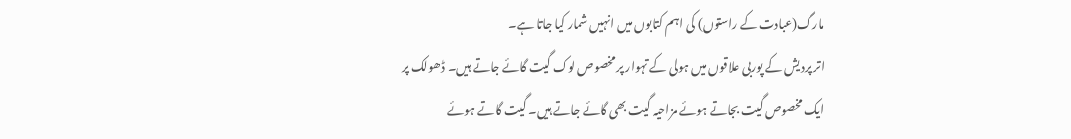مارگ(عبادت کے راستوں) کی اہم کتابوں میں انہیں شمار کیا جاتا ہے۔
اتر پردیش کے پوربی علاقوں میں ہولی کے تہوار پر مخصوص لوک گیت گائے جاتے ہیں۔ ڈھولک پر ایک مخصوص گیت بجاتے ہوئے مزاحیہ گیت بھی گائے جاتے ہیں۔ گیت گاتے ہوئے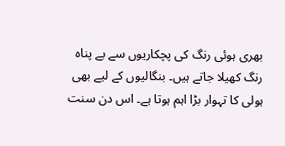بھری ہوئی رنگ کی پچکاریوں سے بے پناہ رنگ کھیلا جاتے ہیں۔ بنگالیوں کے لیے بھی ہولی کا تہوار بڑا اہم ہوتا ہے۔ اس دن سنت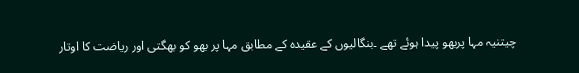چیتنیہ مہا پربھو پیدا ہوئے تھے ۔بنگالیوں کے عقیدہ کے مطابق مہا پر بھو کو بھگتی اور ریاضت کا اوتار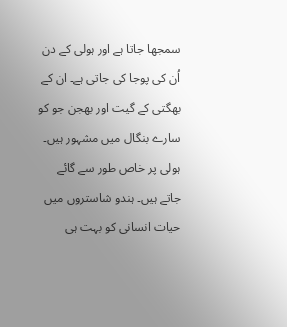سمجھا جاتا ہے اور ہولی کے دن اُن کی پوجا کی جاتی ہے۔ ان کے بھگتی کے گیت اور بھجن جو کو سارے بنگال میں مشہور ہیں۔ ہولی پر خاص طور سے گائے جاتے ہیں۔ ہندو شاستروں میں حیات انسانی کو بہت ہی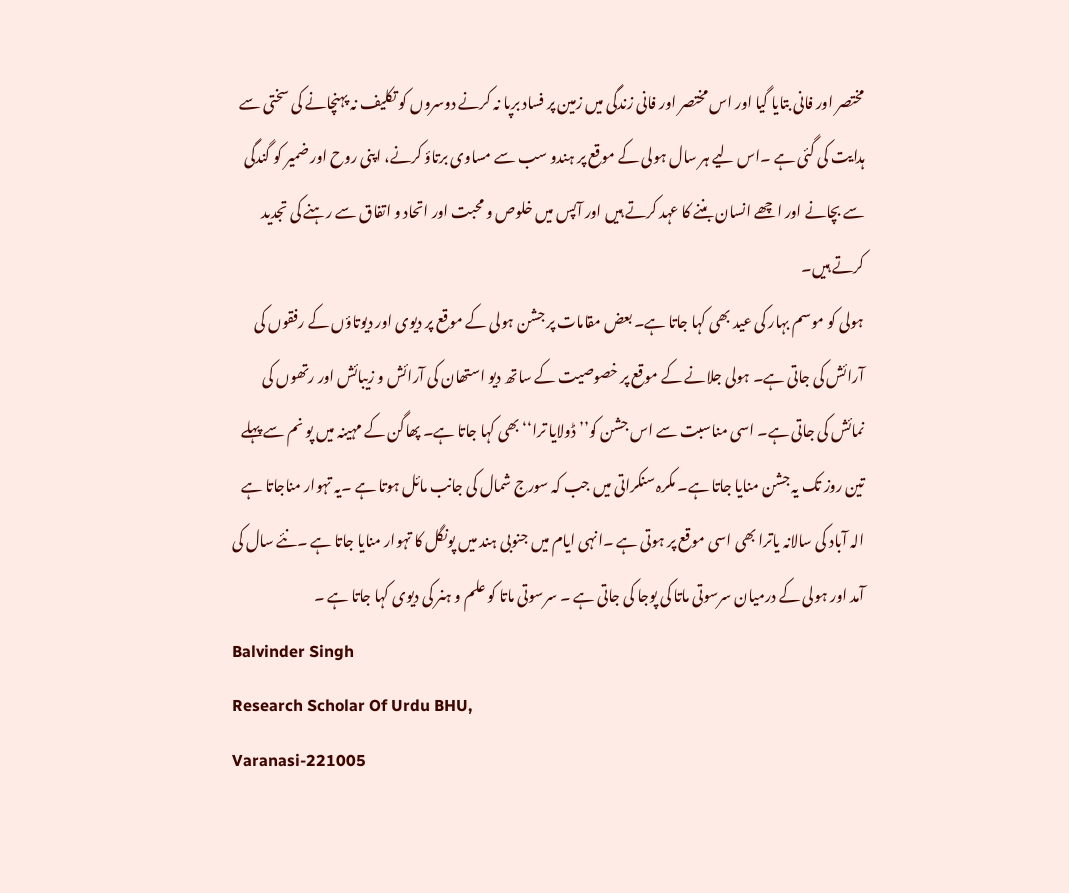مختصر اور فانی بتایا گیا اور اس مختصر اور فانی زندگی میں زمین پر فساد برپا نہ کرنے دوسروں کو تکلیف نہ پہنچانے کی سختی سے ہدایت کی گئی ہے ۔اس لیے ہر سال ہولی کے موقع پر ہندو سب سے مساوی برتاؤ کرنے، اپنی روح اور ضمیر کو گندگی سے بچانے اور اچھے انسان بننے کا عہد کرتے ہیں اور آپس میں خلوص و محبت اور اتحاد و اتفاق سے رہنے کی تجدید کرتے ہیں۔
ہولی کو موسم بہار کی عید بھی کہا جاتا ہے۔ بعض مقامات پر جشن ہولی کے موقع پر دیوی اور دیوتاؤں کے رفقوں کی آرائش کی جاتی ہے۔ ہولی جلانے کے موقع پر خصوصیت کے ساتھ دیو استھان کی آرائش و زیبائش اور رتھوں کی نمائش کی جاتی ہے۔ اسی مناسبت سے اس جشن کو’’ ڈولایا ترا‘‘بھی کہا جاتا ہے۔ پھاگن کے مہینہ میں پو نم سے پہلے تین روز تک یہ جشن منایا جاتا ہے۔ مکرہ سنکراتی میں جب کہ سورج شمال کی جانب مائل ہوتا ہے ۔یہ تہوار مناجاتا ہے الہ آباد کی سالانہ یاترا بھی اسی موقع پر ہوتی ہے ۔انہی ایام میں جنوبی ہند میں پونگل کا تہوار منایا جاتا ہے ۔نئے سال کی آمد اور ہولی کے درمیان سرسوتی ماتا کی پوجا کی جاتی ہے ۔ سرسوتی ماتا کو علم و ہنر کی دیوی کہا جاتا ہے ۔
Balvinder Singh
Research Scholar Of Urdu BHU,
Varanasi-221005